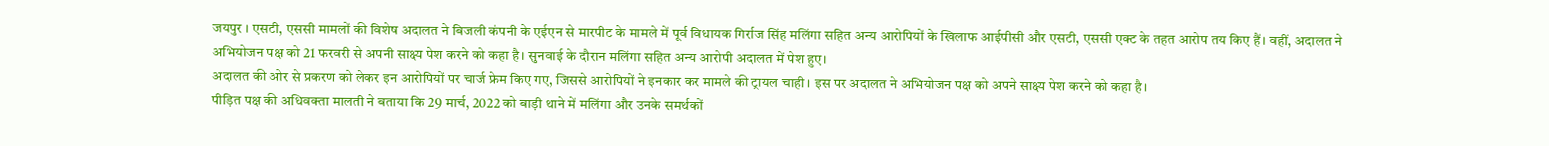जयपुर । एसटी, एससी मामलों की विशेष अदालत ने बिजली कंपनी के एईएन से मारपीट के मामले में पूर्व विधायक गिर्राज सिंह मलिंगा सहित अन्य आरोपियों के खिलाफ आईपीसी और एसटी, एससी एक्ट के तहत आरोप तय किए हैं। वहीं, अदालत ने अभियोजन पक्ष को 21 फरवरी से अपनी साक्ष्य पेश करने को कहा है। सुनवाई के दौरान मलिंगा सहित अन्य आरोपी अदालत में पेश हुए।
अदालत की ओर से प्रकरण को लेकर इन आरोपियों पर चार्ज फ्रेम किए गए, जिससे आरोपियों ने इनकार कर मामले की ट्रायल चाही। इस पर अदालत ने अभियोजन पक्ष को अपने साक्ष्य पेश करने को कहा है।
पीड़ित पक्ष की अधिवक्ता मालती ने बताया कि 29 मार्च, 2022 को बाड़ी थाने में मलिंगा और उनके समर्थकों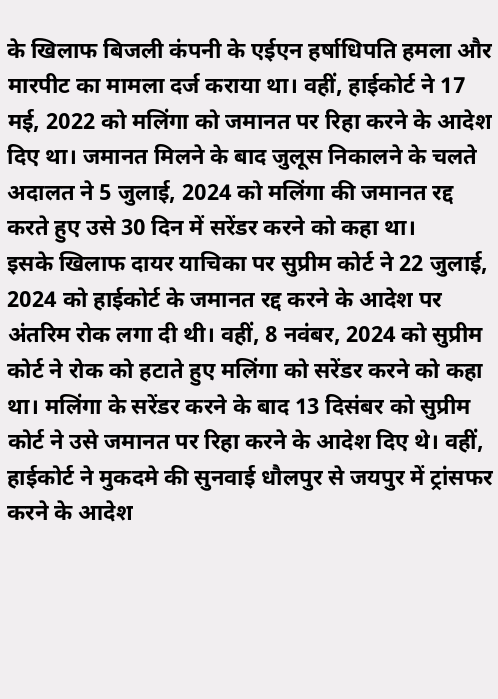के खिलाफ बिजली कंपनी के एईएन हर्षाधिपति हमला और मारपीट का मामला दर्ज कराया था। वहीं, हाईकोर्ट ने 17 मई, 2022 को मलिंगा को जमानत पर रिहा करने के आदेश दिए था। जमानत मिलने के बाद जुलूस निकालने के चलते अदालत ने 5 जुलाई, 2024 को मलिंगा की जमानत रद्द करते हुए उसे 30 दिन में सरेंडर करने को कहा था।
इसके खिलाफ दायर याचिका पर सुप्रीम कोर्ट ने 22 जुलाई, 2024 को हाईकोर्ट के जमानत रद्द करने के आदेश पर अंतरिम रोक लगा दी थी। वहीं, 8 नवंबर, 2024 को सुप्रीम कोर्ट ने रोक को हटाते हुए मलिंगा को सरेंडर करने को कहा था। मलिंगा के सरेंडर करने के बाद 13 दिसंबर को सुप्रीम कोर्ट ने उसे जमानत पर रिहा करने के आदेश दिए थे। वहीं, हाईकोर्ट ने मुकदमे की सुनवाई धौलपुर से जयपुर में ट्रांसफर करने के आदेश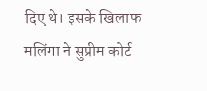दिए थे। इसके खिलाफ मलिंगा ने सुप्रीम कोर्ट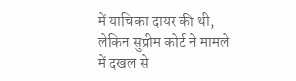में याचिका दायर की थी, लेकिन सुप्रीम कोर्ट ने मामले में दखल से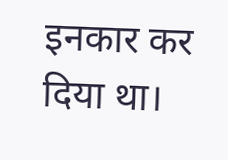इनकार कर दिया था।